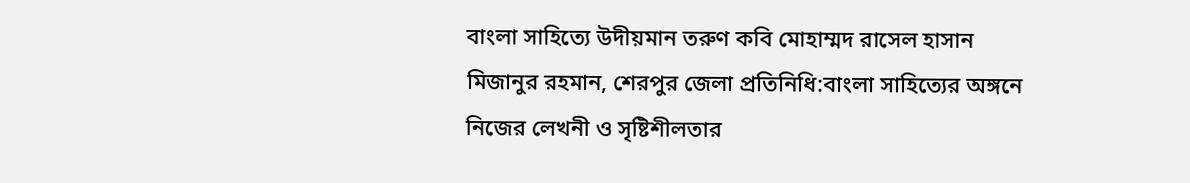বাংলা সাহিত্যে উদীয়মান তরুণ কবি মোহাম্মদ রাসেল হাসান
মিজানুর রহমান, শেরপুর জেলা প্রতিনিধি:বাংলা সাহিত্যের অঙ্গনে নিজের লেখনী ও সৃষ্টিশীলতার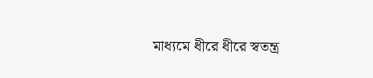মাধ্যমে ধীরে ধীরে স্বতন্ত্র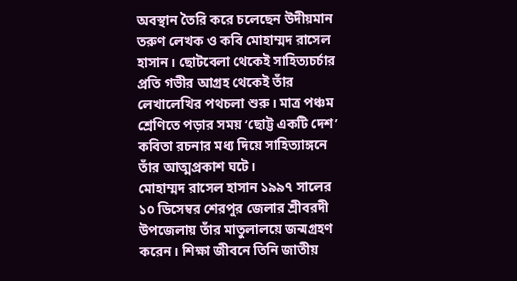অবস্থান তৈরি করে চলেছেন উদীয়মান তরুণ লেখক ও কবি মোহাম্মদ রাসেল হাসান। ছোটবেলা থেকেই সাহিত্যচর্চার প্রতি গভীর আগ্রহ থেকেই তাঁর লেখালেখির পথচলা শুরু। মাত্র পঞ্চম শ্রেণিতে পড়ার সময় ‘ছোট্ট একটি দেশ’ কবিতা রচনার মধ্য দিয়ে সাহিত্যাঙ্গনে তাঁর আত্মপ্রকাশ ঘটে।
মোহাম্মদ রাসেল হাসান ১৯৯৭ সালের ১০ ডিসেম্বর শেরপুর জেলার শ্রীবরদী উপজেলায় তাঁর মাতুলালয়ে জন্মগ্রহণ করেন। শিক্ষা জীবনে তিনি জাতীয়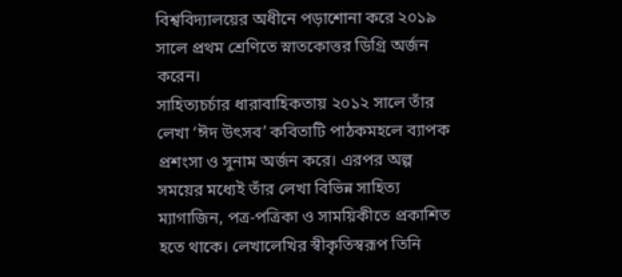বিশ্ববিদ্যালয়ের অধীনে পড়াশোনা করে ২০১৯ সালে প্রথম শ্রেণিতে স্নাতকোত্তর ডিগ্রি অর্জন করেন।
সাহিত্যচর্চার ধারাবাহিকতায় ২০১২ সালে তাঁর লেখা ‘ঈদ উৎসব’ কবিতাটি পাঠকমহলে ব্যাপক প্রশংসা ও সুনাম অর্জন করে। এরপর অল্প সময়ের মধ্যেই তাঁর লেখা বিভিন্ন সাহিত্য ম্যাগাজিন, পত্র-পত্রিকা ও সাময়িকীতে প্রকাশিত হতে থাকে। লেখালেখির স্বীকৃতিস্বরূপ তিনি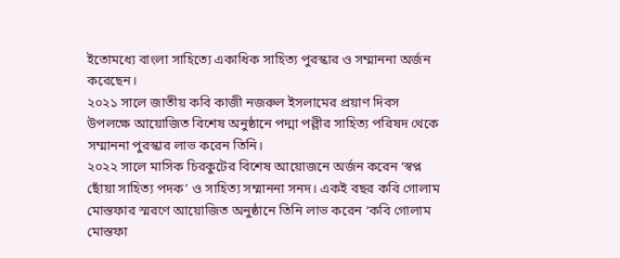ইতোমধ্যে বাংলা সাহিত্যে একাধিক সাহিত্য পুরস্কার ও সম্মাননা অর্জন করেছেন।
২০২১ সালে জাতীয় কবি কাজী নজরুল ইসলামের প্রয়াণ দিবস উপলক্ষে আয়োজিত বিশেষ অনুষ্ঠানে পদ্মা পল্লীর সাহিত্য পরিষদ থেকে সম্মাননা পুরস্কার লাভ করেন তিনি।
২০২২ সালে মাসিক চিরকুটের বিশেষ আয়োজনে অর্জন করেন ‘স্বপ্ন ছোঁয়া সাহিত্য পদক’ ও সাহিত্য সম্মাননা সনদ। একই বছর কবি গোলাম মোস্তফার স্মরণে আয়োজিত অনুষ্ঠানে তিনি লাভ করেন ‘কবি গোলাম মোস্তফা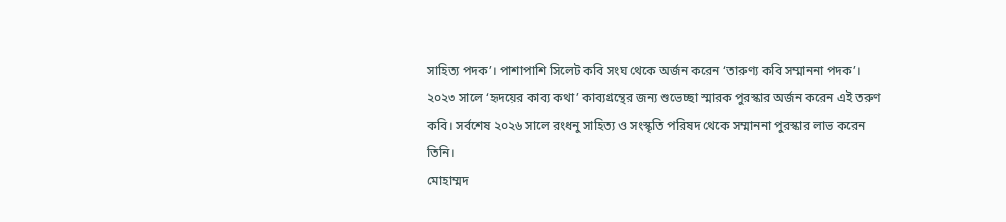সাহিত্য পদক’। পাশাপাশি সিলেট কবি সংঘ থেকে অর্জন করেন ‘তারুণ্য কবি সম্মাননা পদক’।
২০২৩ সালে ‘হৃদয়ের কাব্য কথা’ কাব্যগ্রন্থের জন্য শুভেচ্ছা স্মারক পুরস্কার অর্জন করেন এই তরুণ কবি। সর্বশেষ ২০২৬ সালে রংধনু সাহিত্য ও সংস্কৃতি পরিষদ থেকে সম্মাননা পুরস্কার লাভ করেন তিনি।
মোহাম্মদ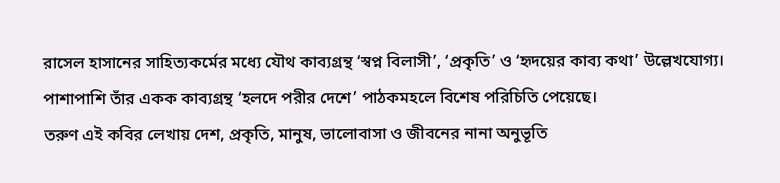রাসেল হাসানের সাহিত্যকর্মের মধ্যে যৌথ কাব্যগ্রন্থ ‘স্বপ্ন বিলাসী’, ‘প্রকৃতি’ ও ‘হৃদয়ের কাব্য কথা’ উল্লেখযোগ্য। পাশাপাশি তাঁর একক কাব্যগ্রন্থ ‘হলদে পরীর দেশে’ পাঠকমহলে বিশেষ পরিচিতি পেয়েছে।
তরুণ এই কবির লেখায় দেশ, প্রকৃতি, মানুষ, ভালোবাসা ও জীবনের নানা অনুভূতি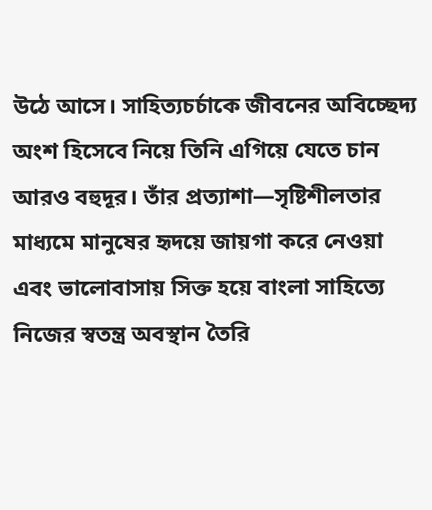উঠে আসে। সাহিত্যচর্চাকে জীবনের অবিচ্ছেদ্য অংশ হিসেবে নিয়ে তিনি এগিয়ে যেতে চান আরও বহুদূর। তাঁর প্রত্যাশা—সৃষ্টিশীলতার মাধ্যমে মানুষের হৃদয়ে জায়গা করে নেওয়া এবং ভালোবাসায় সিক্ত হয়ে বাংলা সাহিত্যে নিজের স্বতন্ত্র অবস্থান তৈরি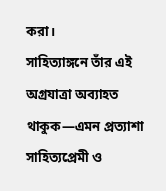করা।
সাহিত্যাঙ্গনে তাঁর এই অগ্রযাত্রা অব্যাহত থাকুক—এমন প্রত্যাশা সাহিত্যপ্রেমী ও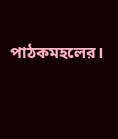পাঠকমহলের।